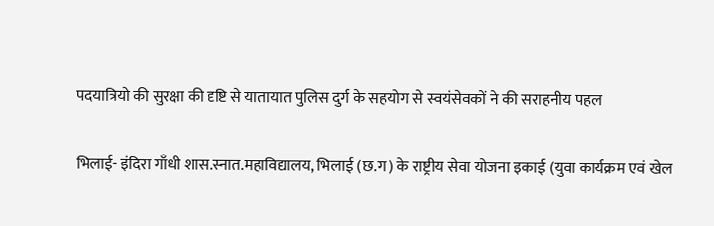पदयात्रियो की सुरक्षा की दृष्टि से यातायात पुलिस दुर्ग के सहयोग से स्वयंसेवकों ने की सराहनीय पहल

भिलाई- इंदिरा गाँधी शास.स्नात.महाविद्यालय, भिलाई (छ.ग) के राष्ट्रीय सेवा योजना इकाई (युवा कार्यक्रम एवं खेल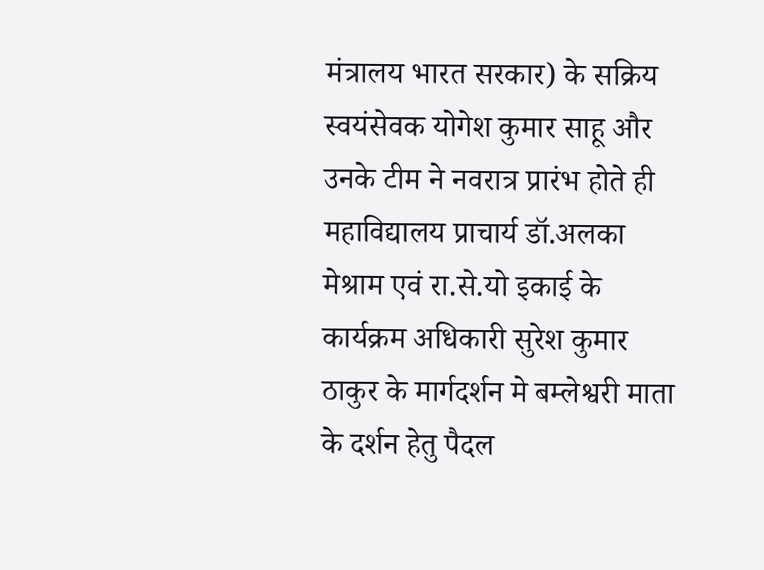मंत्रालय भारत सरकार) के सक्रिय स्वयंसेवक योगेश कुमार साहू और उनके टीम ने नवरात्र प्रारंभ होते ही महाविद्यालय प्राचार्य डॉ.अलका मेश्राम एवं रा.से.यो इकाई के कार्यक्रम अधिकारी सुरेश कुमार ठाकुर के मार्गदर्शन मे बम्लेश्वरी माता के दर्शन हेतु पैदल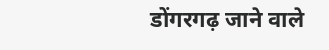डोंगरगढ़ जाने वाले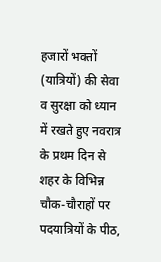हजारों भक्तों (यात्रियों) की सेवा व सुरक्षा को ध्यान में रखते हुए नवरात्र के प्रथम दिन से शहर के विभिन्न चौक-चौराहों पर पदयात्रियों के पीठ,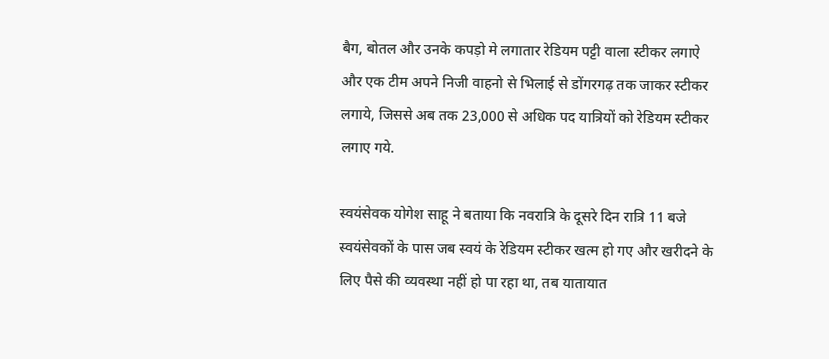बैग, बोतल और उनके कपड़ो मे लगातार रेडियम पट्टी वाला स्टीकर लगाऐ और एक टीम अपने निजी वाहनो से भिलाई से डोंगरगढ़ तक जाकर स्टीकर लगाये, जिससे अब तक 23,000 से अधिक पद यात्रियों को रेडियम स्टीकर लगाए गये.

स्वयंसेवक योगेश साहू ने बताया कि नवरात्रि के दूसरे दिन रात्रि 11 बजे स्वयंसेवकों के पास जब स्वयं के रेडियम स्टीकर खत्म हो गए और खरीदने के लिए पैसे की व्यवस्था नहीं हो पा रहा था, तब यातायात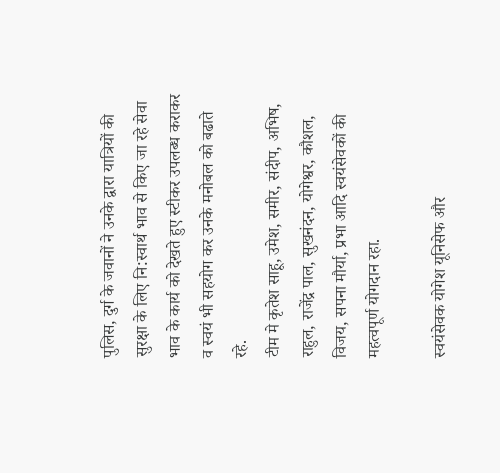पुलिस, दुर्ग के जवानों ने उनके द्वारा यात्रियों की सुरक्षा के लिए नि:स्वार्थ भाव से किए जा रहे सेवा भाव के कार्य को देखते हुए स्टीकर उपलब्ध कराकर व स्वयं भी सहयोग कर उनके मनोबल को बढाते रहे.
टीम मे कृतेश साहू, उमेश, समीर, संदीप, अभिष, राहुल, राजेंद्र पाल, सुखनंदन, योगेश्वर, कौशल, विजय, सपना मौर्या, प्रभा आदि स्वयंसेवकों की महत्वपूर्ण योगदान रहा.

स्वयंसेवक योगेश यूनिसेफ और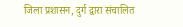जिला प्रशासन, दुर्ग द्वारा संचालित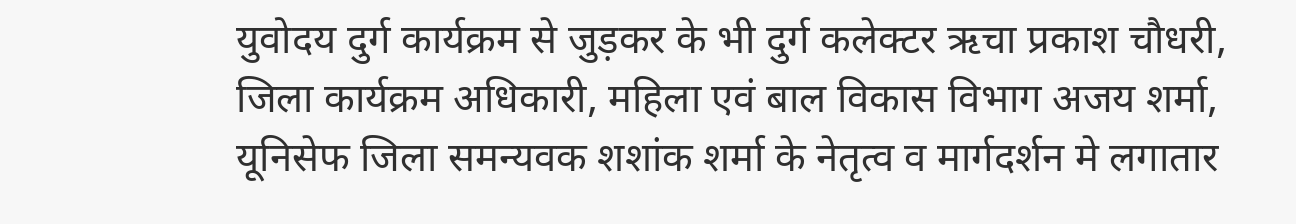युवोदय दुर्ग कार्यक्रम से जुड़कर के भी दुर्ग कलेक्टर ऋचा प्रकाश चौधरी, जिला कार्यक्रम अधिकारी, महिला एवं बाल विकास विभाग अजय शर्मा, यूनिसेफ जिला समन्यवक शशांक शर्मा के नेतृत्व व मार्गदर्शन मे लगातार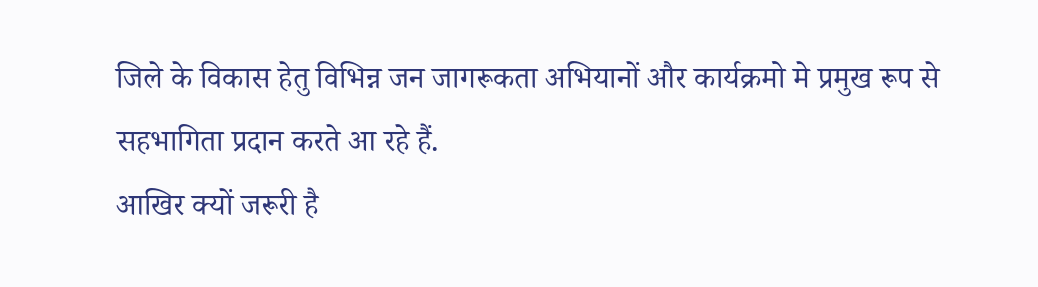जिले के विकास हेतु विभिन्न जन जागरूकता अभियानों और कार्यक्रमो मे प्रमुख रूप से सहभागिता प्रदान करते आ रहे हैं.
आखिर क्यों जरूरी है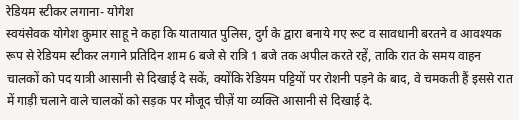रेडियम स्टीकर लगाना- योगेश
स्वयंसेवक योगेश कुमार साहू ने कहा कि यातायात पुलिस, दुर्ग के द्वारा बनाये गए रूट व सावधानी बरतने व आवश्यक रूप से रेडियम स्टीकर लगाने प्रतिदिन शाम 6 बजे से रात्रि 1 बजे तक अपील करते रहें, ताकि रात के समय वाहन चालकों को पद यात्री आसानी से दिखाई दे सकें, क्योंकि रेडियम पट्टियों पर रोशनी पड़ने के बाद, वे चमकती हैं इससे रात में गाड़ी चलाने वाले चालकों को सड़क पर मौजूद चीज़ें या व्यक्ति आसानी से दिखाई दे.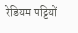रेडियम पट्टियों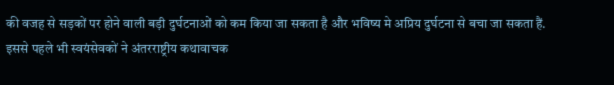की वजह से सड़कों पर होने वाली बड़ी दुर्घटनाओं को कम किया जा सकता है और भविष्य मे अप्रिय दुर्घटना से बचा जा सकता हैं.
इससे पहले भी स्वयंसेवकों ने अंतरराष्ट्रीय कथावाचक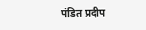पंडित प्रदीप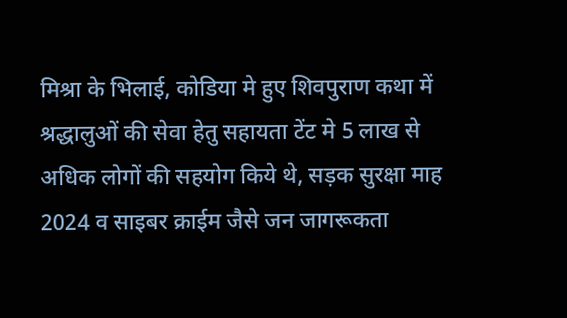मिश्रा के भिलाई, कोडिया मे हुए शिवपुराण कथा में श्रद्धालुओं की सेवा हेतु सहायता टेंट मे 5 लाख से अधिक लोगों की सहयोग किये थे, सड़क सुरक्षा माह 2024 व साइबर क्राईम जैसे जन जागरूकता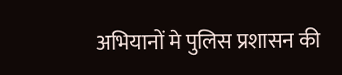अभियानों मे पुलिस प्रशासन की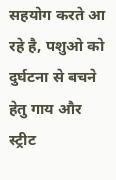सहयोग करते आ रहे है, पशुओ को दुर्घटना से बचने हेतु गाय और स्ट्रीट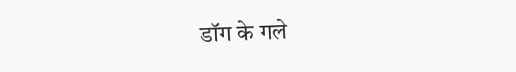डॉग के गले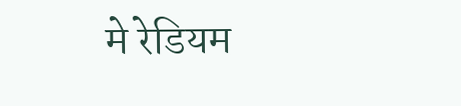मे रेडियम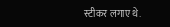स्टीकर लगाए थे.